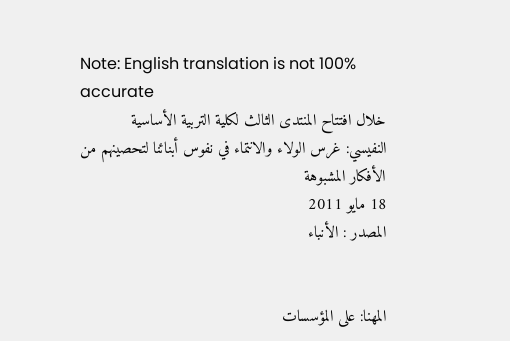Note: English translation is not 100% accurate
خلال افتتاح المنتدى الثالث لكلية التربية الأساسية
النفيسي: غرس الولاء والانتماء في نفوس أبنائنا لتحصينهم من الأفكار المشبوهة
18 مايو 2011
المصدر : الأنباء


المهنا: على المؤسسات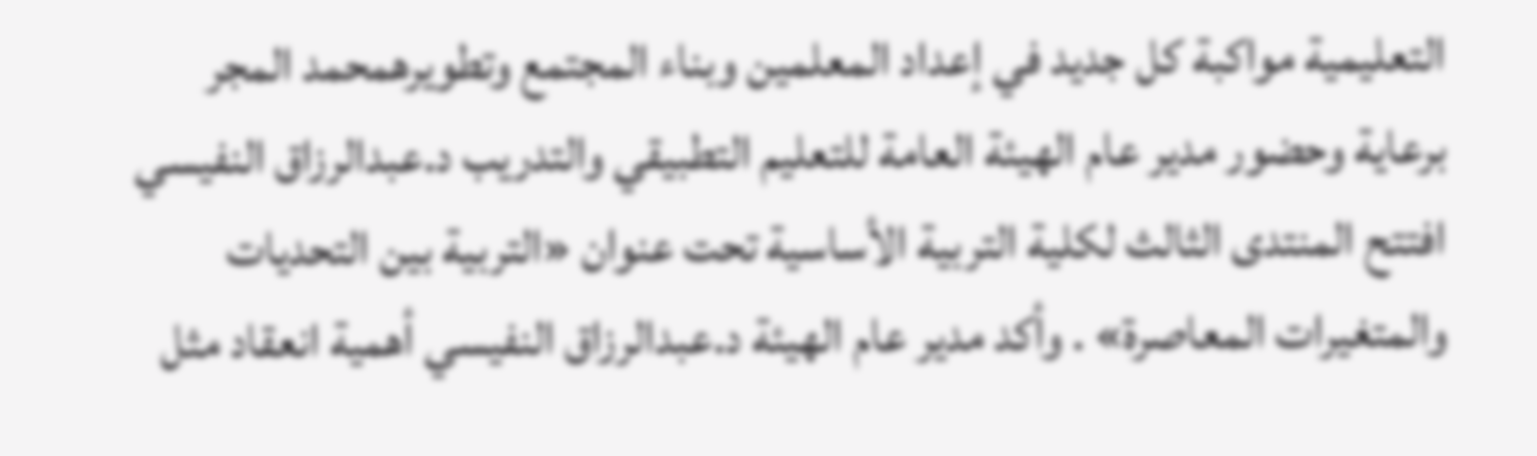التعليمية مواكبة كل جديد في إعداد المعلمين وبناء المجتمع وتطويرهمحمد المجر
برعاية وحضور مدير عام الهيئة العامة للتعليم التطبيقي والتدريب د.عبدالرزاق النفيسي افتتح المنتدى الثالث لكلية التربية الأساسية تحت عنوان «التربية بين التحديات والمتغيرات المعاصرة» . وأكد مدير عام الهيئة د.عبدالرزاق النفيسي أهمية انعقاد مثل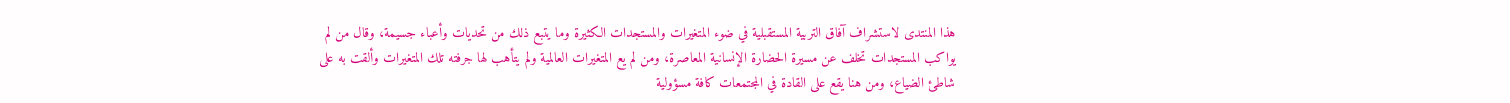هذا المنتدى لاستشراف آفاق التربية المستقبلية في ضوء المتغيرات والمستجدات الكثيرة وما يتبع ذلك من تحديات وأعباء جسيمة، وقال من لم يواكب المستجدات تخلف عن مسيرة الحضارة الإنسانية المعاصرة، ومن لم يع المتغيرات العالمية ولم يتأهب لها جرفته تلك المتغيرات وألقت به على شاطئ الضياع، ومن هنا يقع على القادة في المجتمعات كافة مسؤولية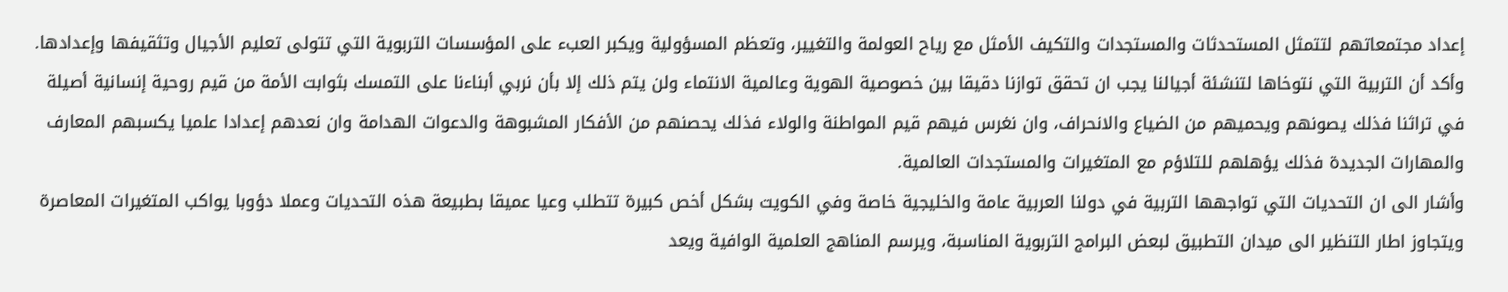إعداد مجتمعاتهم لتتمثل المستحدثات والمستجدات والتكيف الأمثل مع رياح العولمة والتغيير، وتعظم المسؤولية ويكبر العبء على المؤسسات التربوية التي تتولى تعليم الأجيال وتثقيفها وإعدادها. وأكد أن التربية التي نتوخاها لتنشئة أجيالنا يجب ان تحقق توازنا دقيقا بين خصوصية الهوية وعالمية الانتماء ولن يتم ذلك إلا بأن نربي أبناءنا على التمسك بثوابت الأمة من قيم روحية إنسانية أصيلة في تراثنا فذلك يصونهم ويحميهم من الضياع والانحراف، وان نغرس فيهم قيم المواطنة والولاء فذلك يحصنهم من الأفكار المشبوهة والدعوات الهدامة وان نعدهم إعدادا علميا يكسبهم المعارف والمهارات الجديدة فذلك يؤهلهم للتلاؤم مع المتغيرات والمستجدات العالمية.
وأشار الى ان التحديات التي تواجهها التربية في دولنا العربية عامة والخليجية خاصة وفي الكويت بشكل أخص كبيرة تتطلب وعيا عميقا بطبيعة هذه التحديات وعملا دؤوبا يواكب المتغيرات المعاصرة ويتجاوز اطار التنظير الى ميدان التطبيق لبعض البرامج التربوية المناسبة، ويرسم المناهج العلمية الوافية ويعد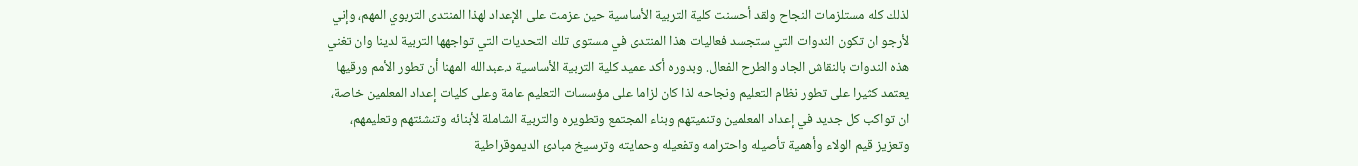لذلك كله مستلزمات النجاح ولقد أحسنت كلية التربية الأساسية حين عزمت على الإعداد لهذا المنتدى التربوي المهم، وإني لأرجو ان تكون الندوات التي ستجسد فعاليات هذا المنتدى في مستوى تلك التحديات التي تواجهها التربية لدينا وان تغني هذه الندوات بالنقاش الجاد والطرح الفعال. وبدوره أكد عميد كلية التربية الأساسية د.عبدالله المهنا أن تطور الأمم ورقيها يعتمد كثيرا على تطور نظام التعليم ونجاحه لذا كان لزاما على مؤسسات التعليم عامة وعلى كليات إعداد المعلمين خاصة، ان تواكب كل جديد في إعداد المعلمين وتنميتهم وبناء المجتمع وتطويره والتربية الشاملة لأبنائه وتنشئتهم وتعليمهم، وتعزيز قيم الولاء وأهمية تأصيله واحترامه وتفعيله وحمايته وترسيخ مبادئ الديموقراطية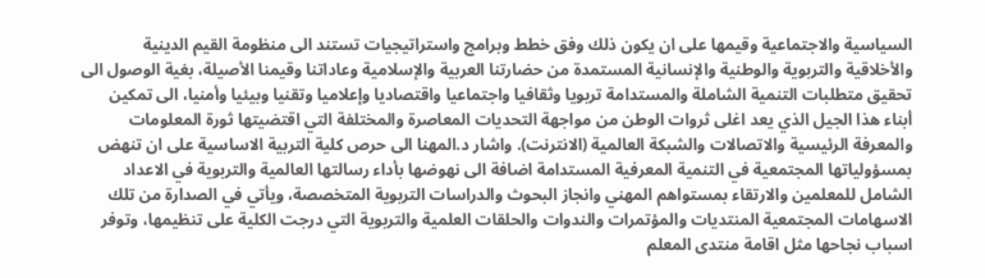السياسية والاجتماعية وقيمها على ان يكون ذلك وفق خطط وبرامج واستراتيجيات تستند الى منظومة القيم الدينية والأخلاقية والتربوية والوطنية والإنسانية المستمدة من حضارتنا العربية والإسلامية وعاداتنا وقيمنا الأصيلة، بغية الوصول الى تحقيق متطلبات التنمية الشاملة والمستدامة تربويا وثقافيا واجتماعيا واقتصاديا وإعلاميا وتقنيا وبيئيا وأمنيا، الى تمكين أبناء هذا الجيل الذي يعد اغلى ثروات الوطن من مواجهة التحديات المعاصرة والمختلفة التي اقتضيتها ثورة المعلومات والمعرفة الرئيسية والاتصالات والشبكة العالمية (الانترنت). واشار د.المهنا الى حرص كلية التربية الاساسية على ان تنهض بمسؤولياتها المجتمعية في التنمية المعرفية المستدامة اضافة الى نهوضها بأداء رسالتها العالمية والتربوية في الاعداد الشامل للمعلمين والارتقاء بمستواهم المهني وانجاز البحوث والدراسات التربوية المتخصصة، ويأتي في الصدارة من تلك الاسهامات المجتمعية المنتديات والمؤتمرات والندوات والحلقات العلمية والتربوية التي درجت الكلية على تنظيمها، وتوفر اسباب نجاحها مثل اقامة منتدى المعلم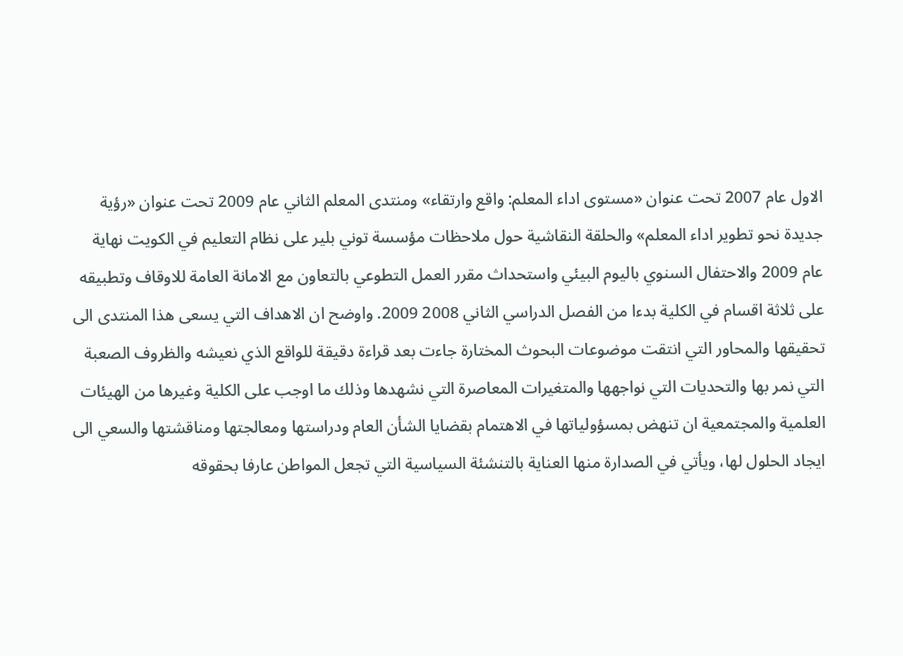الاول عام 2007 تحت عنوان «مستوى اداء المعلم: واقع وارتقاء» ومنتدى المعلم الثاني عام 2009 تحت عنوان «رؤية جديدة نحو تطوير اداء المعلم» والحلقة النقاشية حول ملاحظات مؤسسة توني بلير على نظام التعليم في الكويت نهاية عام 2009 والاحتفال السنوي باليوم البيئي واستحداث مقرر العمل التطوعي بالتعاون مع الامانة العامة للاوقاف وتطبيقه على ثلاثة اقسام في الكلية بدءا من الفصل الدراسي الثاني 2008 2009. واوضح ان الاهداف التي يسعى هذا المنتدى الى تحقيقها والمحاور التي انتقت موضوعات البحوث المختارة جاءت بعد قراءة دقيقة للواقع الذي نعيشه والظروف الصعبة التي نمر بها والتحديات التي نواجهها والمتغيرات المعاصرة التي نشهدها وذلك ما اوجب على الكلية وغيرها من الهيئات العلمية والمجتمعية ان تنهض بمسؤولياتها في الاهتمام بقضايا الشأن العام ودراستها ومعالجتها ومناقشتها والسعي الى ايجاد الحلول لها، ويأتي في الصدارة منها العناية بالتنشئة السياسية التي تجعل المواطن عارفا بحقوقه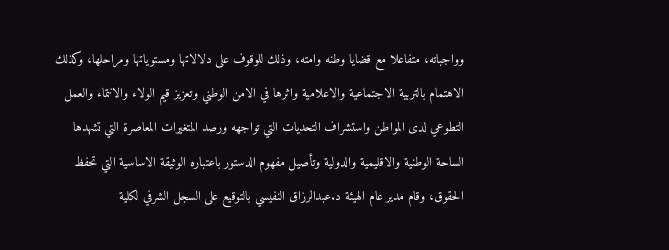وواجباته، متفاعلا مع قضايا وطنه وامته، وذلك للوقوف على دلالاتها ومستوياتها ومراحلها، وكذلك الاهتمام بالتربية الاجتماعية والاعلامية واثرها في الامن الوطني وتعزيز قيم الولاء والانتماء والعمل التطوعي لدى المواطن واستشراف التحديات التي تواجهه ورصد المتغيرات المعاصرة التي تشهدها الساحة الوطنية والاقليمية والدولية وتأصيل مفهوم الدستور باعتباره الوثيقة الاساسية التي تحفظ الحقوق، وقام مدير عام الهيئة د.عبدالرزاق النفيسي بالتوقيع على السجل الشرفي لكلية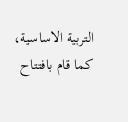التربية الاساسية، كما قام بافتتاح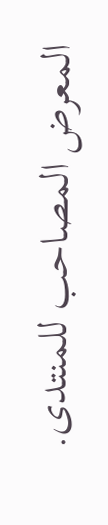المعرض المصاحب للمنتدى.